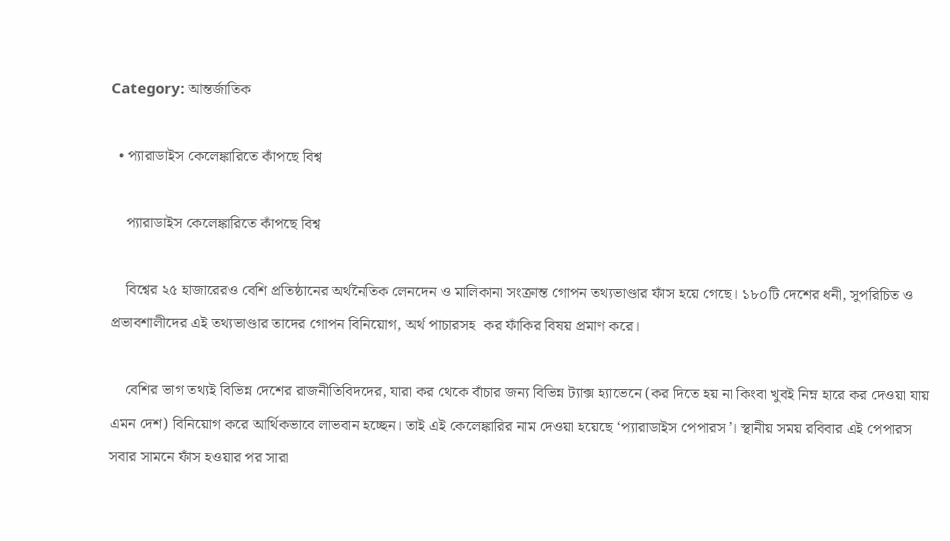Category: আন্তর্জাতিক

  • প্যারাডাইস কেলেঙ্কারিতে কাঁপছে বিশ্ব

    প্যারাডাইস কেলেঙ্কারিতে কাঁপছে বিশ্ব

    বিশ্বের ২৫ হাজারেরও বেশি প্রতিষ্ঠানের অর্থনৈতিক লেনদেন ও মালিকানা সংক্রান্ত গোপন তথ্যভাণ্ডার ফাঁস হয়ে গেছে। ১৮০টি দেশের ধনী, সুপরিচিত ও প্রভাবশালীদের এই তথ্যভাণ্ডার তাদের গোপন বিনিয়োগ, অর্থ পাচারসহ  কর ফাঁকির বিষয় প্রমাণ করে।

    বেশির ভাগ তথ্যই বিভিন্ন দেশের রাজনীতিবিদদের, যারা কর থেকে বাঁচার জন্য বিভিন্ন ট্যাক্স হ্যাভেনে (কর দিতে হয় না কিংবা খুবই নিম্ন হারে কর দেওয়া যায় এমন দেশ) বিনিয়োগ করে আর্থিকভাবে লাভবান হচ্ছেন। তাই এই কেলেঙ্কারির নাম দেওয়া হয়েছে ‘প্যারাডাইস পেপারস’। স্থানীয় সময় রবিবার এই পেপারস সবার সামনে ফাঁস হওয়ার পর সারা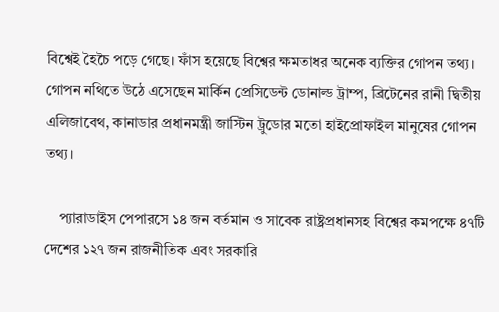বিশ্বেই হৈচৈ পড়ে গেছে। ফাঁস হয়েছে বিশ্বের ক্ষমতাধর অনেক ব্যক্তির গোপন তথ্য। গোপন নথিতে উঠে এসেছেন মার্কিন প্রেসিডেন্ট ডোনাল্ড ট্রাম্প, ব্রিটেনের রানী দ্বিতীয় এলিজাবেথ, কানাডার প্রধানমন্ত্রী জাস্টিন ট্রুডোর মতো হাইপ্রোফাইল মানুষের গোপন তথ্য।

    প্যারাডাইস পেপারসে ১৪ জন বর্তমান ও সাবেক রাষ্ট্রপ্রধানসহ বিশ্বের কমপক্ষে ৪৭টি দেশের ১২৭ জন রাজনীতিক এবং সরকারি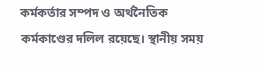কর্মকর্তার সম্পদ ও অর্থনৈতিক কর্মকাণ্ডের দলিল রয়েছে। স্থানীয় সময়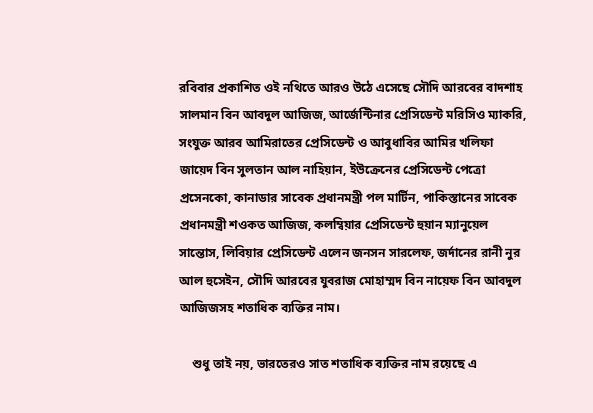রবিবার প্রকাশিত ওই নথিতে আরও উঠে এসেছে সৌদি আরবের বাদশাহ সালমান বিন আবদুল আজিজ, আর্জেন্টিনার প্রেসিডেন্ট মরিসিও ম্যাকরি, সংযুক্ত আরব আমিরাতের প্রেসিডেন্ট ও আবুধাবির আমির খলিফা জায়েদ বিন সুলতান আল নাহিয়ান, ইউক্রেনের প্রেসিডেন্ট পেত্রো প্রসেনকো, কানাডার সাবেক প্রধানমন্ত্রী পল মার্টিন, পাকিস্তানের সাবেক প্রধানমন্ত্রী শওকত আজিজ, কলম্বিয়ার প্রেসিডেন্ট হুয়ান ম্যানুয়েল সান্তোস, লিবিয়ার প্রেসিডেন্ট এলেন জনসন সারলেফ, জর্দানের রানী নুর আল হুসেইন, সৌদি আরবের যুবরাজ মোহাম্মদ বিন নায়েফ বিন আবদুল আজিজসহ শতাধিক ব্যক্তির নাম।

    শুধু তাই নয়, ভারতেরও সাত শতাধিক ব্যক্তির নাম রয়েছে এ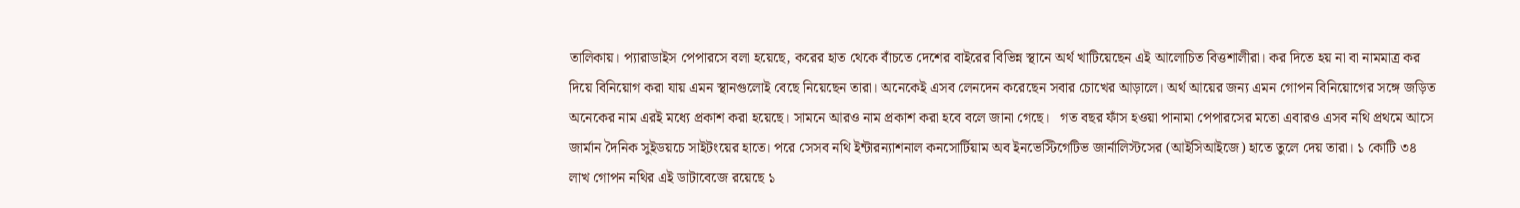তালিকায়। প্যারাডাইস পেপারসে বলা হয়েছে, করের হাত থেকে বাঁচতে দেশের বাইরের বিভিন্ন স্থানে অর্থ খাটিয়েছেন এই আলোচিত বিত্তশালীরা। কর দিতে হয় না বা নামমাত্র কর দিয়ে বিনিয়োগ করা যায় এমন স্থানগুলোই বেছে নিয়েছেন তারা। অনেকেই এসব লেনদেন করেছেন সবার চোখের আড়ালে। অর্থ আয়ের জন্য এমন গোপন বিনিয়োগের সঙ্গে জড়িত অনেকের নাম এরই মধ্যে প্রকাশ করা হয়েছে। সামনে আরও নাম প্রকাশ করা হবে বলে জানা গেছে।   গত বছর ফাঁস হওয়া পানামা পেপারসের মতো এবারও এসব নথি প্রথমে আসে জার্মান দৈনিক সুইডয়চে সাইটংয়ের হাতে। পরে সেসব নথি ইন্টারন্যাশনাল কনসোর্টিয়াম অব ইনভেস্টিগেটিভ জার্নালিস্টসের (আইসিআইজে) হাতে তুলে দেয় তারা। ১ কোটি ৩৪ লাখ গোপন নথির এই ডাটাবেজে রয়েছে ১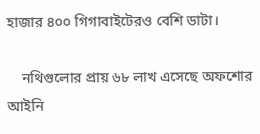হাজার ৪০০ গিগাবাইটেরও বেশি ডাটা।

    নথিগুলোর প্রায় ৬৮ লাখ এসেছে অফশোর আইনি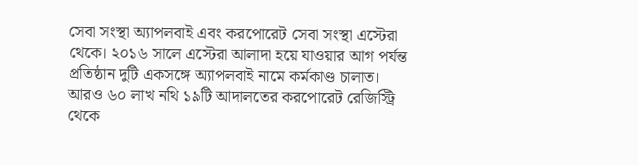সেবা সংস্থা অ্যাপলবাই এবং করপোরেট সেবা সংস্থা এস্টেরা থেকে। ২০১৬ সালে এস্টেরা আলাদা হয়ে যাওয়ার আগ পর্যন্ত প্রতিষ্ঠান দুটি একসঙ্গে অ্যাপলবাই নামে কর্মকাণ্ড চালাত। আরও ৬০ লাখ নথি ১৯টি আদালতের করপোরেট রেজিস্ট্রি থেকে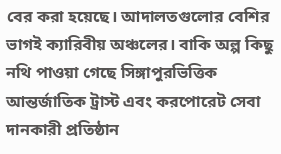বের করা হয়েছে। আদালতগুলোর বেশির ভাগই ক্যারিবীয় অঞ্চলের। বাকি অল্প কিছু নথি পাওয়া গেছে সিঙ্গাপুরভিত্তিক আন্তর্জাতিক ট্রাস্ট এবং করপোরেট সেবা দানকারী প্রতিষ্ঠান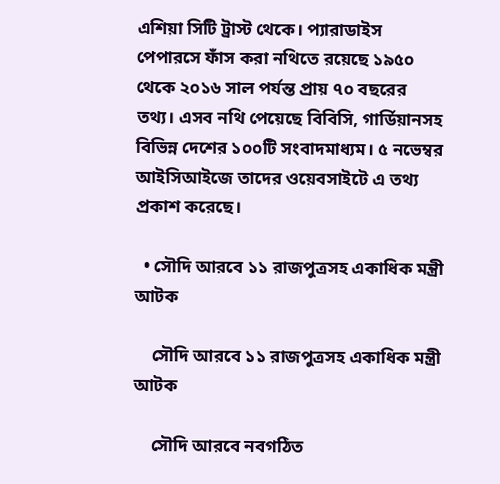এশিয়া সিটি ট্রাস্ট থেকে। প্যারাডাইস পেপারসে ফাঁস করা নথিতে রয়েছে ১৯৫০ থেকে ২০১৬ সাল পর্যন্ত প্রায় ৭০ বছরের তথ্য। এসব নথি পেয়েছে বিবিসি, গার্ডিয়ানসহ বিভিন্ন দেশের ১০০টি সংবাদমাধ্যম। ৫ নভেম্বর আইসিআইজে তাদের ওয়েবসাইটে এ তথ্য প্রকাশ করেছে।

  • সৌদি আরবে ১১ রাজপুত্রসহ একাধিক মন্ত্রী আটক

    সৌদি আরবে ১১ রাজপুত্রসহ একাধিক মন্ত্রী আটক

    সৌদি আরবে নবগঠিত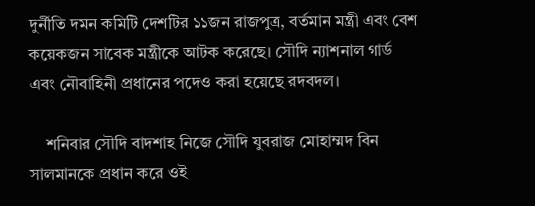দুর্নীতি দমন কমিটি দেশটির ১১জন রাজপুত্র, বর্তমান মন্ত্রী এবং বেশ কয়েকজন সাবেক মন্ত্রীকে আটক করেছে। সৌদি ন্যাশনাল গার্ড এবং নৌবাহিনী প্রধানের পদেও করা হয়েছে রদবদল।

    শনিবার সৌদি বাদশাহ নিজে সৌদি যুবরাজ মোহাম্মদ বিন সালমানকে প্রধান করে ওই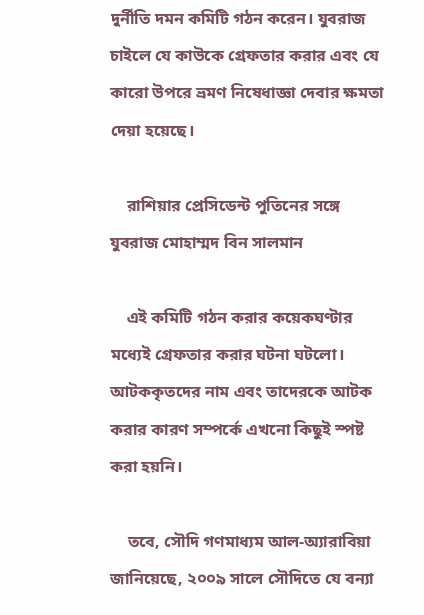দুর্নীতি দমন কমিটি গঠন করেন। যুবরাজ চাইলে যে কাউকে গ্রেফতার করার এবং যে কারো উপরে ভ্রমণ নিষেধাজ্ঞা দেবার ক্ষমতা দেয়া হয়েছে।

    রাশিয়ার প্রেসিডেন্ট পুতিনের সঙ্গে যুবরাজ মোহাম্মদ বিন সালমান

    এই কমিটি গঠন করার কয়েকঘণ্টার মধ্যেই গ্রেফতার করার ঘটনা ঘটলো। আটককৃতদের নাম এবং তাদেরকে আটক করার কারণ সম্পর্কে এখনো কিছুই স্পষ্ট করা হয়নি।

    তবে, সৌদি গণমাধ্যম আল-অ্যারাবিয়া জানিয়েছে, ২০০৯ সালে সৌদিতে যে বন্যা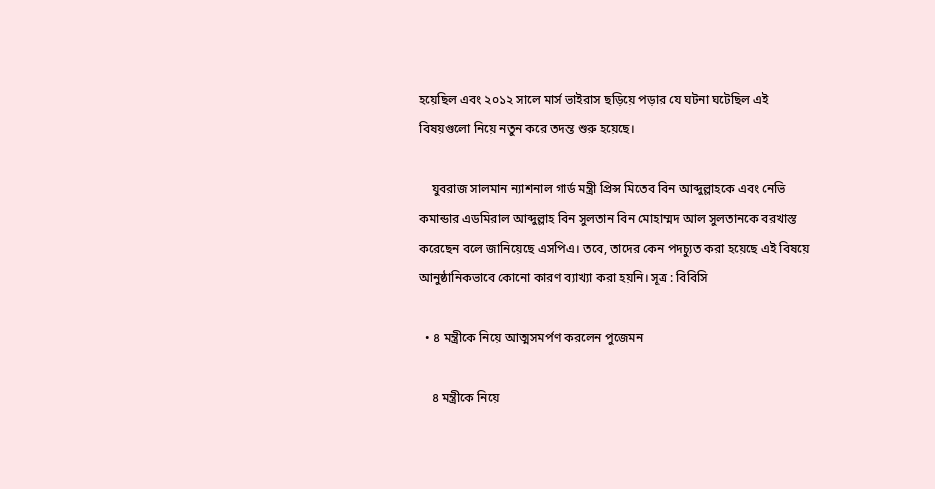হয়েছিল এবং ২০১২ সালে মার্স ভাইরাস ছড়িয়ে পড়ার যে ঘটনা ঘটেছিল এই বিষয়গুলো নিয়ে নতুন করে তদন্ত শুরু হয়েছে।

    যুবরাজ সালমান ন্যাশনাল গার্ড মন্ত্রী প্রিন্স মিতেব বিন আব্দুল্লাহকে এবং নেভি কমান্ডার এডমিরাল আব্দুল্লাহ বিন সুলতান বিন মোহাম্মদ আল সুলতানকে বরখাস্ত করেছেন বলে জানিয়েছে এসপিএ। তবে, তাদের কেন পদচ্যুত করা হয়েছে এই বিষয়ে আনুষ্ঠানিকভাবে কোনো কারণ ব্যাখ্যা করা হয়নি। সূত্র : বিবিসি

  • ৪ মন্ত্রীকে নিয়ে আত্মসমর্পণ করলেন পুজেমন

    ৪ মন্ত্রীকে নিয়ে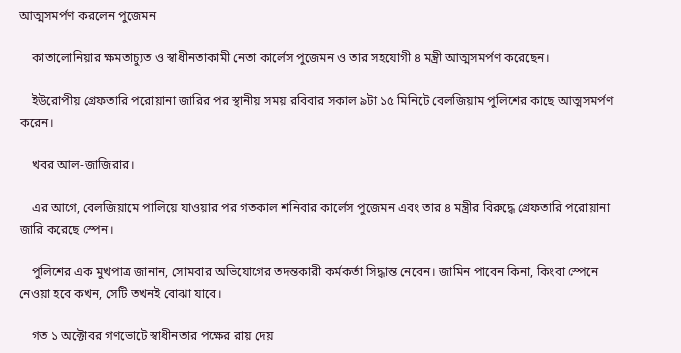আত্মসমর্পণ করলেন পুজেমন

    কাতালোনিয়ার ক্ষমতাচ্যুত ও স্বাধীনতাকামী নেতা কার্লেস পুজেমন ও তার সহযোগী ৪ মন্ত্রী আত্মসমর্পণ করেছেন।

    ইউরোপীয় গ্রেফতারি পরোয়ানা জারির পর স্থানীয় সময় রবিবার সকাল ৯টা ১৫ মিনিটে বেলজিয়াম পুলিশের কাছে আত্মসমর্পণ করেন।

    খবর আল-জাজিরার।

    এর আগে, বেলজিয়ামে পালিয়ে যাওয়ার পর গতকাল শনিবার কার্লেস পুজেমন এবং তার ৪ মন্ত্রীর বিরুদ্ধে গ্রেফতারি পরোয়ানা জারি করেছে স্পেন।

    পুলিশের এক মুখপাত্র জানান, সোমবার অভিযোগের তদন্তকারী কর্মকর্তা সিদ্ধান্ত নেবেন। জামিন পাবেন কিনা, কিংবা স্পেনে নেওয়া হবে কখন, সেটি তখনই বোঝা যাবে।

    গত ১ অক্টোবর গণভোটে স্বাধীনতার পক্ষের রায় দেয়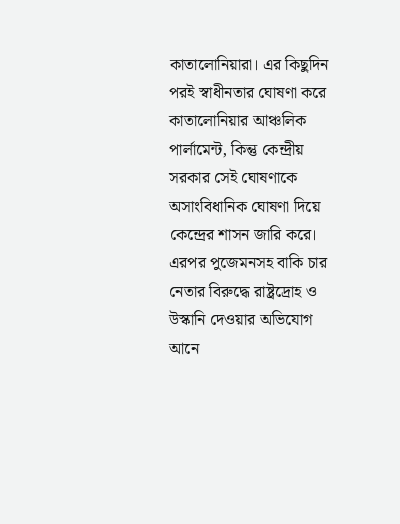কাতালোনিয়ারা। এর কিছুদিন পরই স্বাধীনতার ঘোষণা করে কাতালোনিয়ার আঞ্চলিক পার্লামেন্ট, কিন্তু কেন্দ্রীয় সরকার সেই ঘোষণাকে অসাংবিধানিক ঘোষণা দিয়ে কেন্দ্রের শাসন জারি করে। এরপর পুজেমনসহ বাকি চার নেতার বিরুদ্ধে রাষ্ট্রদ্রোহ ও উস্কানি দেওয়ার অভিযোগ আনে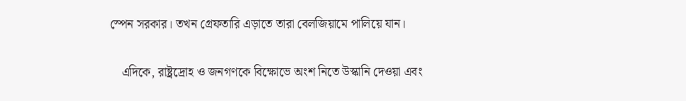স্পেন সরকার। তখন গ্রেফতারি এড়াতে তারা বেলজিয়ামে পালিয়ে যান।

    এদিকে, রাষ্ট্রদ্রোহ ও জনগণকে বিক্ষোভে অংশ নিতে উস্কানি দেওয়া এবং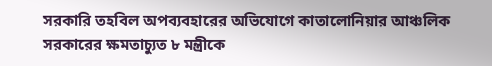সরকারি তহবিল অপব্যবহারের অভিযোগে কাতালোনিয়ার আঞ্চলিক সরকারের ক্ষমতাচ্যুত ৮ মন্ত্রীকে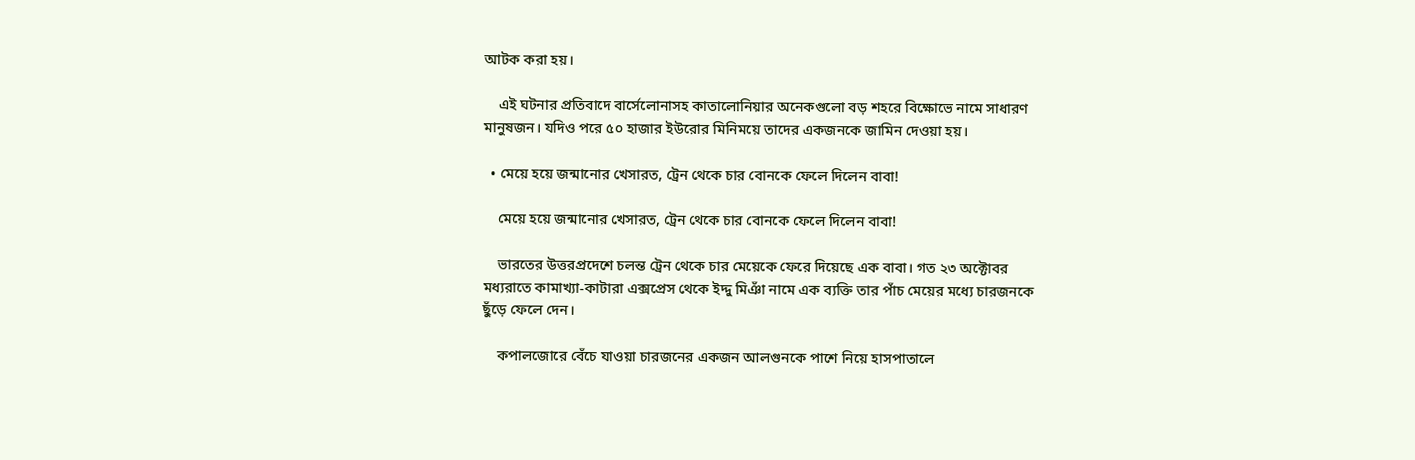আটক করা হয়।

    এই ঘটনার প্রতিবাদে বার্সেলোনাসহ কাতালোনিয়ার অনেকগুলো বড় শহরে বিক্ষোভে নামে সাধারণ মানুষজন। যদিও পরে ৫০ হাজার ইউরোর মিনিময়ে তাদের একজনকে জামিন দেওয়া হয়।

  • মেয়ে হয়ে জন্মানোর খেসারত, ট্রেন থেকে চার বোনকে ফেলে দিলেন বাবা!

    মেয়ে হয়ে জন্মানোর খেসারত, ট্রেন থেকে চার বোনকে ফেলে দিলেন বাবা!

    ভারতের উত্তরপ্রদেশে চলন্ত ট্রেন থেকে চার মেয়েকে ফেরে দিয়েছে এক বাবা। গত ২৩ অক্টোবর মধ্যরাতে কামাখ্যা-কাটারা এক্সপ্রেস থেকে ইদ্দু মিঞাঁ নামে এক ব্যক্তি তার পাঁচ মেয়ের মধ্যে চারজনকে ছুঁড়ে ফেলে দেন।

    কপালজোরে বেঁচে যাওয়া চারজনের একজন আলগুনকে পাশে নিয়ে হাসপাতালে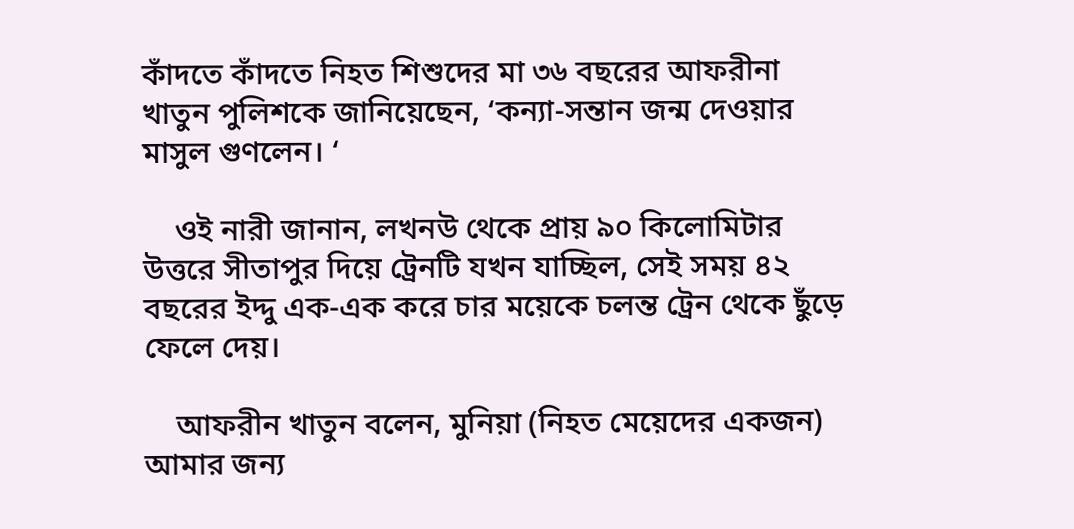কাঁদতে কাঁদতে নিহত শিশুদের মা ৩৬ বছরের আফরীনা খাতুন পুলিশকে জানিয়েছেন, ‘কন্যা-সন্তান জন্ম দেওয়ার মাসুল গুণলেন। ‘

    ওই নারী জানান, লখনউ থেকে প্রায় ৯০ কিলোমিটার উত্তরে সীতাপুর দিয়ে ট্রেনটি যখন যাচ্ছিল, সেই সময় ৪২ বছরের ইদ্দু এক-এক করে চার ময়েকে চলন্ত ট্রেন থেকে ছুঁড়ে ফেলে দেয়।

    আফরীন খাতুন বলেন, মুনিয়া (নিহত মেয়েদের একজন) আমার জন্য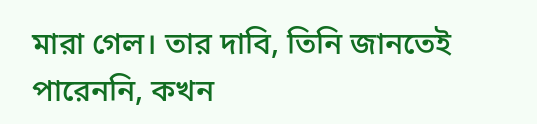মারা গেল। তার দাবি, তিনি জানতেই পারেননি, কখন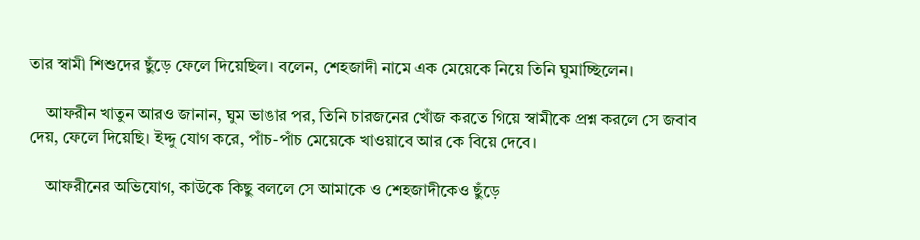তার স্বামী শিশুদের ছুঁড়ে ফেলে দিয়েছিল। বলেন, শেহজাদী নামে এক মেয়েকে নিয়ে তিনি ঘুমাচ্ছিলেন।

    আফরীন খাতুন আরও জানান, ঘুম ভাঙার পর, তিনি চারজনের খোঁজ করতে গিয়ে স্বামীকে প্রশ্ন করলে সে জবাব দেয়, ফেলে দিয়েছি। ইদ্দু যোগ করে, পাঁচ-পাঁচ মেয়েকে খাওয়াবে আর কে বিয়ে দেবে।

    আফরীনের অভিযোগ, কাউকে কিছু বললে সে আমাকে ও শেহজাদীকেও ছুঁড়ে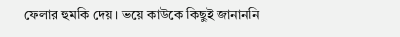ফেলার হুমকি দেয়। ভয়ে কাউকে কিছুই জানাননি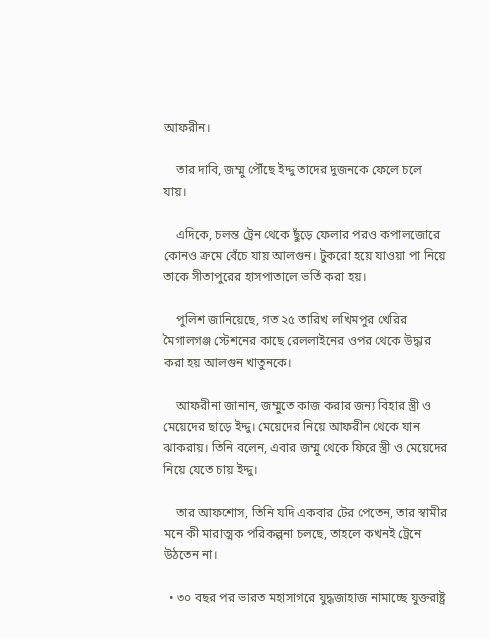আফরীন।

    তার দাবি, জম্মু পৌঁছে ইদ্দু তাদের দুজনকে ফেলে চলে যায়।

    এদিকে, চলন্ত ট্রেন থেকে ছুঁড়ে ফেলার পরও কপালজোরে কোনও ক্রমে বেঁচে যায় আলগুন। টুকরো হয়ে যাওয়া পা নিয়ে তাকে সীতাপুরের হাসপাতালে ভর্তি করা হয়।

    পুলিশ জানিয়েছে, গত ২৫ তারিখ লখিমপুর খেরির মৈগালগঞ্জ স্টেশনের কাছে রেললাইনের ওপর থেকে উদ্ধার করা হয় আলগুন খাতুনকে।

    আফরীনা জানান, জম্মুতে কাজ করার জন্য বিহার স্ত্রী ও মেয়েদের ছাড়ে ইদ্দু। মেয়েদের নিয়ে আফরীন থেকে যান ঝাকরায়। তিনি বলেন, এবার জম্মু থেকে ফিরে স্ত্রী ও মেয়েদের নিয়ে যেতে চায় ইদ্দু।

    তার আফশোস, তিনি যদি একবার টের পেতেন, তার স্বামীর মনে কী মারাত্মক পরিকল্পনা চলছে, তাহলে কখনই ট্রেনে উঠতেন না।

  • ৩০ বছর পর ভারত মহাসাগরে যুদ্ধজাহাজ নামাচ্ছে যুক্তরাষ্ট্র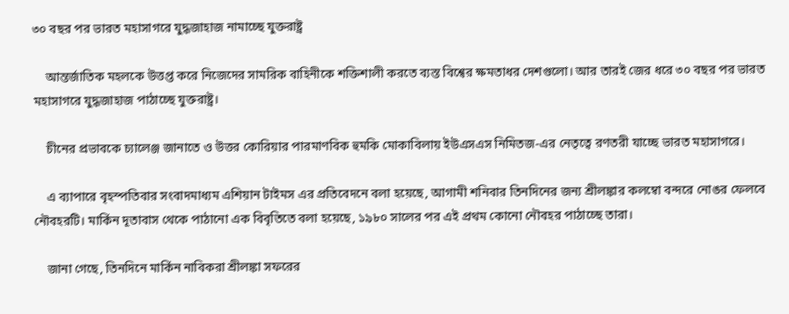৩০ বছর পর ভারত মহাসাগরে যুদ্ধজাহাজ নামাচ্ছে যুক্তরাষ্ট্র

    আন্তর্জাতিক মহলকে উত্তপ্ত করে নিজেদের সামরিক বাহিনীকে শক্তিশালী করতে ব্যস্ত বিশ্বের ক্ষমতাধর দেশগুলো। আর তারই জের ধরে ৩০ বছর পর ভারত মহাসাগরে যুদ্ধজাহাজ পাঠাচ্ছে যুক্তরাষ্ট্র।

    চীনের প্রভাবকে চ্যালেঞ্জ জানাতে ও উত্তর কোরিয়ার পারমাণবিক হুমকি মোকাবিলায় ইউএসএস নিমিতজ-এর নেতৃত্বে রণতরী যাচ্ছে ভারত মহাসাগরে।

    এ ব্যাপারে বৃহস্পতিবার সংবাদমাধ্যম এশিয়ান টাইমস এর প্রতিবেদনে বলা হয়েছে, আগামী শনিবার তিনদিনের জন্য শ্রীলঙ্কার কলম্বো বন্দরে নোঙর ফেলবে নৌবহরটি। মার্কিন দূতাবাস থেকে পাঠানো এক বিবৃতিতে বলা হয়েছে, ১৯৮০ সালের পর এই প্রথম কোনো নৌবহর পাঠাচ্ছে তারা।

    জানা গেছে, তিনদিনে মার্কিন নাবিকরা শ্রীলঙ্কা সফরের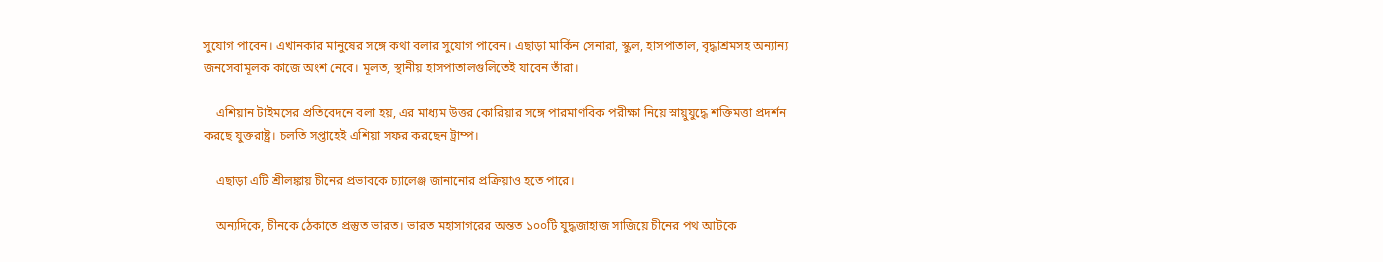সুযোগ পাবেন। এখানকার মানুষের সঙ্গে কথা বলার সুযোগ পাবেন। এছাড়া মার্কিন সেনারা, স্কুল, হাসপাতাল, বৃদ্ধাশ্রমসহ অন্যান্য জনসেবামূলক কাজে অংশ নেবে। মূলত, স্থানীয় হাসপাতালগুলিতেই যাবেন তাঁরা।

    এশিয়ান টাইমসের প্রতিবেদনে বলা হয়, এর মাধ্যম উত্তর কোরিয়ার সঙ্গে পারমাণবিক পরীক্ষা নিয়ে স্নায়ুযুদ্ধে শক্তিমত্তা প্রদর্শন করছে যুক্তরাষ্ট্র। চলতি সপ্তাহেই এশিয়া সফর করছেন ট্রাম্প।

    এছাড়া এটি শ্রীলঙ্কায় চীনের প্রভাবকে চ্যালেঞ্জ জানানোর প্রক্রিয়াও হতে পারে।

    অন্যদিকে, চীনকে ঠেকাতে প্রস্তুত ভারত। ভারত মহাসাগরের অন্তত ১০০টি যুদ্ধজাহাজ সাজিয়ে চীনের পথ আটকে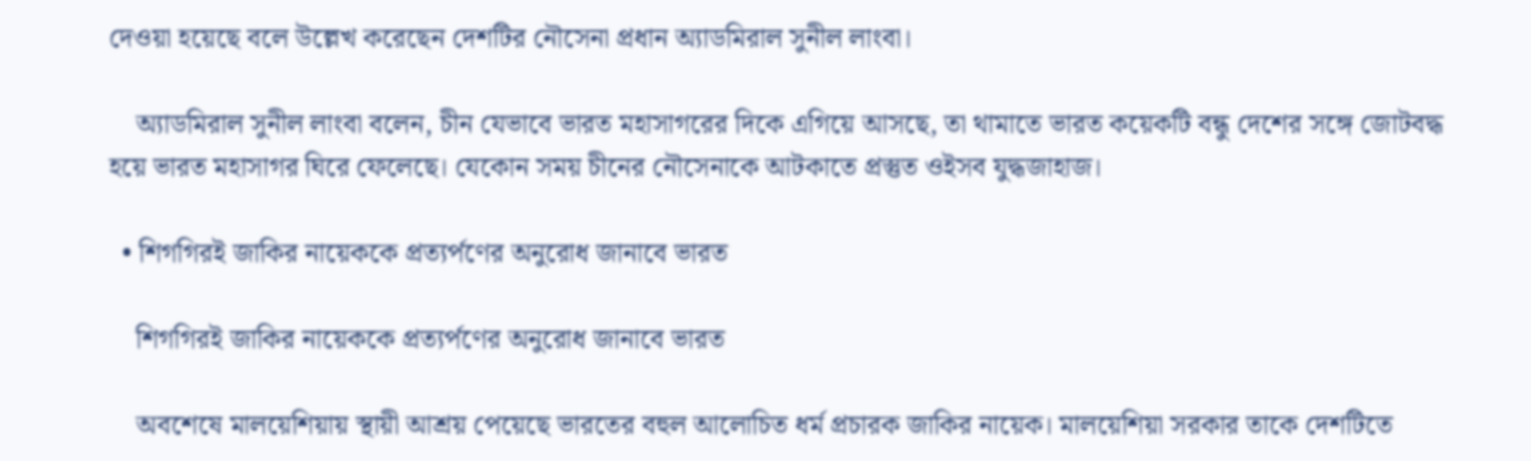দেওয়া হয়েছে বলে উল্লেখ করেছেন দেশটির নৌসেনা প্রধান অ্যাডমিরাল সুনীল লাংবা।

    অ্যাডমিরাল সুনীল লাংবা বলেন, চীন যেভাবে ভারত মহাসাগরের দিকে এগিয়ে আসছে, তা থামাতে ভারত কয়েকটি বন্ধু দেশের সঙ্গে জোটবদ্ধ হয়ে ভারত মহাসাগর ঘিরে ফেলেছে। যেকোন সময় চীনের নৌসেনাকে আটকাতে প্রস্তুত ওইসব যুদ্ধজাহাজ।

  • শিগগিরই জাকির নায়েককে প্রত্যর্পণের অনুরোধ জানাবে ভারত

    শিগগিরই জাকির নায়েককে প্রত্যর্পণের অনুরোধ জানাবে ভারত

    অবশেষে মালয়েশিয়ায় স্থায়ী আশ্রয় পেয়েছে ভারতের বহুল আলোচিত ধর্ম প্রচারক জাকির নায়েক। মালয়েশিয়া সরকার তাকে দেশটিতে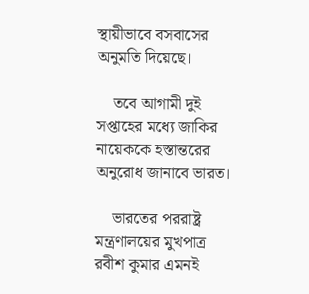স্থায়ীভাবে বসবাসের অনুমতি দিয়েছে।

    তবে আগামী দুই সপ্তাহের মধ্যে জাকির নায়েককে হস্তান্তরের অনুরোধ জানাবে ভারত।

    ভারতের পররাষ্ট্র মন্ত্রণালয়ের মুখপাত্র রবীশ কুমার এমনই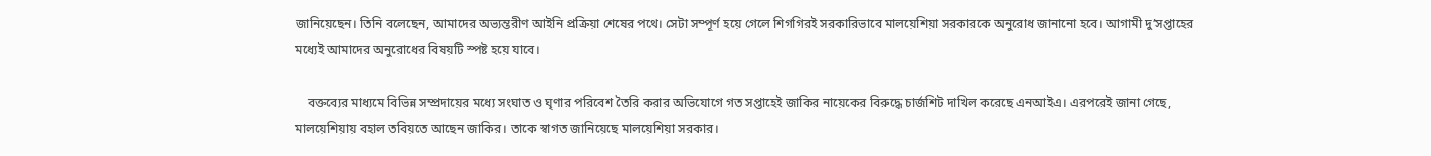জানিয়েছেন। তিনি বলেছেন, আমাদের অভ্যন্তরীণ আইনি প্রক্রিয়া শেষের পথে। সেটা সম্পূর্ণ হয়ে গেলে শিগগিরই সরকারিভাবে মালয়েশিয়া সরকারকে অনুরোধ জানানো হবে। আগামী দু’সপ্তাহের মধ্যেই আমাদের অনুরোধের বিষয়টি স্পষ্ট হয়ে যাবে।

    বক্তব্যের মাধ্যমে বিভিন্ন সম্প্রদায়ের মধ্যে সংঘাত ও ঘৃণার পরিবেশ তৈরি করার অভিযোগে গত সপ্তাহেই জাকির নায়েকের বিরুদ্ধে চার্জশিট দাখিল করেছে এনআইএ। এরপরেই জানা গেছে, মালয়েশিয়ায় বহাল তবিয়তে আছেন জাকির। তাকে স্বাগত জানিয়েছে মালয়েশিয়া সরকার।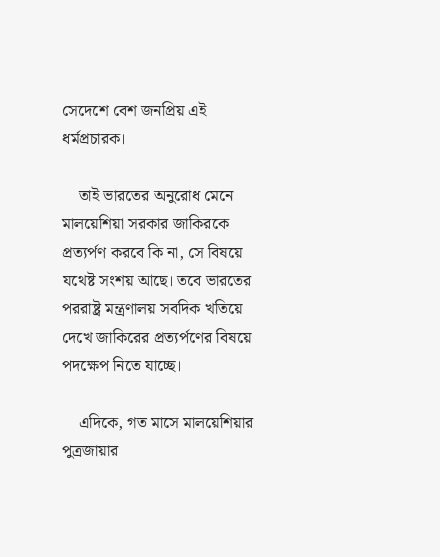সেদেশে বেশ জনপ্রিয় এই ধর্মপ্রচারক।

    তাই ভারতের অনুরোধ মেনে মালয়েশিয়া সরকার জাকিরকে প্রত্যর্পণ করবে কি না, সে বিষয়ে যথেষ্ট সংশয় আছে। তবে ভারতের পররাষ্ট্র মন্ত্রণালয় সবদিক খতিয়ে দেখে জাকিরের প্রত্যর্পণের বিষয়ে পদক্ষেপ নিতে যাচ্ছে।

    এদিকে, গত মাসে মালয়েশিয়ার পুত্রজায়ার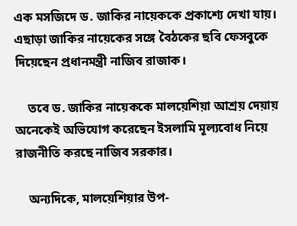এক মসজিদে ড. জাকির নায়েককে প্রকাশ্যে দেখা যায়। এছাড়া জাকির নায়েকের সঙ্গে বৈঠকের ছবি ফেসবুকে দিয়েছেন প্রধানমন্ত্রী নাজিব রাজাক।

    তবে ড. জাকির নায়েককে মালয়েশিয়া আশ্রয় দেয়ায় অনেকেই অভিযোগ করেছেন ইসলামি মূল্যবোধ নিয়ে রাজনীতি করছে নাজিব সরকার।

    অন্যদিকে, মালয়েশিয়ার উপ-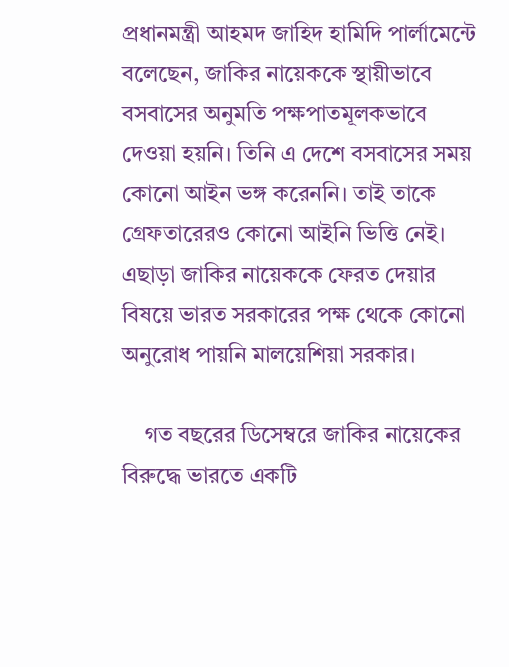প্রধানমন্ত্রী আহমদ জাহিদ হামিদি পার্লামেন্টে বলেছেন, জাকির নায়েককে স্থায়ীভাবে বসবাসের অনুমতি পক্ষপাতমূলকভাবে দেওয়া হয়নি। তিনি এ দেশে বসবাসের সময় কোনো আইন ভঙ্গ করেননি। তাই তাকে গ্রেফতারেরও কোনো আইনি ভিত্তি নেই। এছাড়া জাকির নায়েককে ফেরত দেয়ার বিষয়ে ভারত সরকারের পক্ষ থেকে কোনো অনুরোধ পায়নি মালয়েশিয়া সরকার।

    গত বছরের ডিসেম্বরে জাকির নায়েকের বিরুদ্ধে ভারতে একটি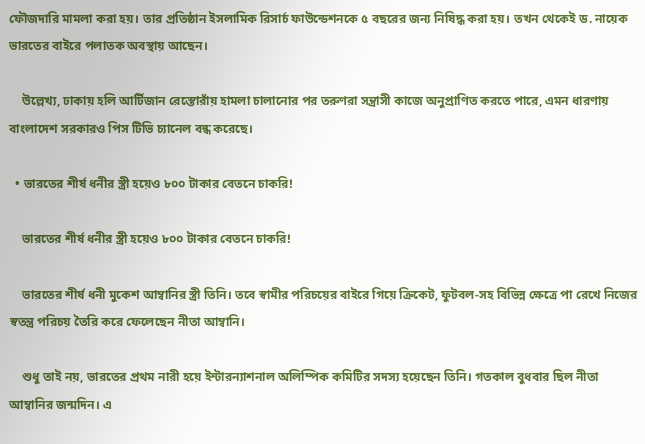ফৌজদারি মামলা করা হয়। তার প্রতিষ্ঠান ইসলামিক রিসার্চ ফাউন্ডেশনকে ৫ বছরের জন্য নিষিদ্ধ করা হয়। তখন থেকেই ড. নায়েক ভারতের বাইরে পলাতক অবস্থায় আছেন।

    উল্লেখ্য, ঢাকায় হলি আর্টিজান রেস্তোরাঁয় হামলা চালানোর পর তরুণরা সন্ত্রাসী কাজে অনুপ্রাণিত করতে পারে, এমন ধারণায় বাংলাদেশ সরকারও পিস টিভি চ্যানেল বন্ধ করেছে।

  • ভারতের শীর্ষ ধনীর স্ত্রী হয়েও ৮০০ টাকার বেতনে চাকরি!

    ভারতের শীর্ষ ধনীর স্ত্রী হয়েও ৮০০ টাকার বেতনে চাকরি!

    ভারতের শীর্ষ ধনী মুকেশ আম্বানির স্ত্রী তিনি। তবে স্বামীর পরিচয়ের বাইরে গিয়ে ক্রিকেট, ফুটবল-সহ বিভিন্ন ক্ষেত্রে পা রেখে নিজের স্বতন্ত্র পরিচয় তৈরি করে ফেলেছেন নীতা আম্বানি।

    শুধু তাই নয়, ভারতের প্রথম নারী হয়ে ইন্টারন্যাশনাল অলিম্পিক কমিটির সদস্য হয়েছেন তিনি। গতকাল বুধবার ছিল নীতা আম্বানির জন্মদিন। এ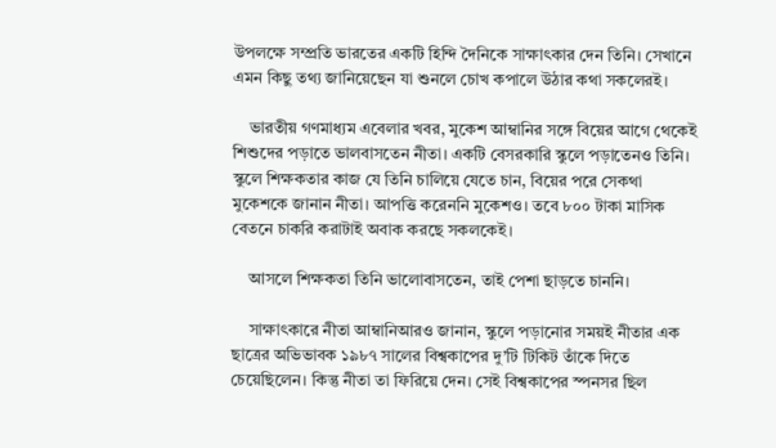উপলক্ষে সম্প্রতি ভারতের একটি হিন্দি দৈনিকে সাক্ষাৎকার দেন তিনি। সেখানে এমন কিছু তথ্য জানিয়েছেন যা শুনলে চোখ কপালে উঠার কথা সকলেরই।

    ভারতীয় গণমাধ্যম এবেলার খবর, মুকেশ আম্বানির সঙ্গে বিয়ের আগে থেকেই শিশুদের পড়াতে ভালবাসতেন নীতা। একটি বেসরকারি স্কুলে পড়াতেনও তিনি। স্কুলে শিক্ষকতার কাজ যে তিনি চালিয়ে যেতে চান, বিয়ের পরে সেকথা মুকেশকে জানান নীতা। আপত্তি করেননি মুকেশও। তবে ৮০০ টাকা মাসিক বেতনে চাকরি করাটাই অবাক করছে সকলকেই।

    আসলে শিক্ষকতা তিনি ভালোবাসতেন, তাই পেশা ছাড়তে চাননি।

    সাক্ষাৎকারে নীতা আম্বানিআরও জানান, স্কুলে পড়ানোর সময়ই নীতার এক ছাত্রের অভিভাবক ১৯৮৭ সালের বিশ্বকাপের দু’টি টিকিট তাঁকে দিতে চেয়েছিলেন। কিন্তু নীতা তা ফিরিয়ে দেন। সেই বিশ্বকাপের স্পনসর ছিল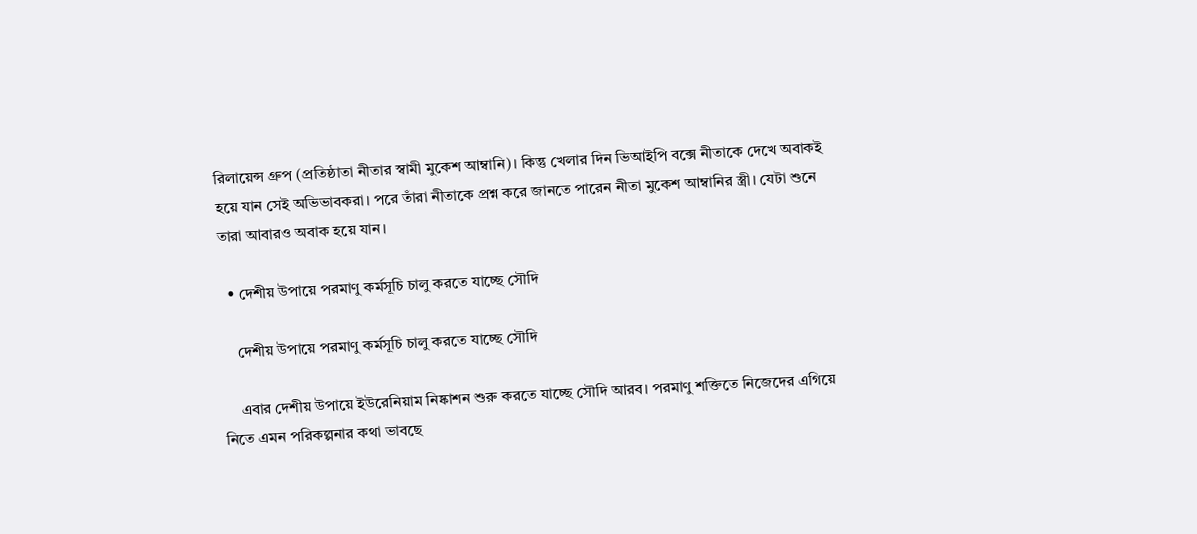রিলায়েন্স গ্রুপ (প্রতিষ্ঠাতা নীতার স্বামী মুকেশ আম্বানি)। কিন্তু খেলার দিন ভিআইপি বক্সে নীতাকে দেখে অবাকই হয়ে যান সেই অভিভাবকরা। পরে তাঁরা নীতাকে প্রশ্ন করে জানতে পারেন নীতা মুকেশ আম্বানির স্ত্রী। যেটা শুনে তারা আবারও অবাক হয়ে যান।

  • দেশীয় উপায়ে পরমাণু কর্মসূচি চালু করতে যাচ্ছে সৌদি

    দেশীয় উপায়ে পরমাণু কর্মসূচি চালু করতে যাচ্ছে সৌদি

    এবার দেশীয় উপায়ে ইউরেনিয়াম নিষ্কাশন শুরু করতে যাচ্ছে সৌদি আরব। পরমাণু শক্তিতে নিজেদের এগিয়ে নিতে এমন পরিকল্পনার কথা ভাবছে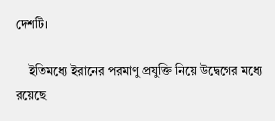দেশটি।

    ইতিমধ্যে ইরানের পরমাণু প্রযুক্তি নিয়ে উদ্বেগের মধ্যে রয়েছে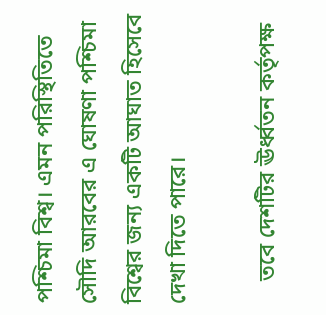পশ্চিমা বিশ্ব। এমন পরিস্থিতিতে সৌদি আরবের এ ঘোষণা পশ্চিমা বিশ্বের জন্য একটি আঘাত হিসেবে দেখা দিতে পারে।

    তবে দেশটির ঊর্ধ্বতন কর্তৃপক্ষ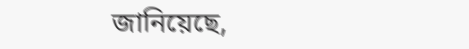জানিয়েছে,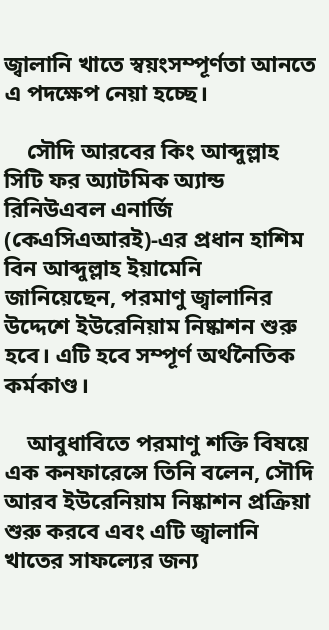জ্বালানি খাতে স্বয়ংসম্পূর্ণতা আনতে এ পদক্ষেপ নেয়া হচ্ছে।

    সৌদি আরবের কিং আব্দুল্লাহ সিটি ফর অ্যাটমিক অ্যান্ড রিনিউএবল এনার্জি (কেএসিএআরই)-এর প্রধান হাশিম বিন আব্দুল্লাহ ইয়ামেনি জানিয়েছেন, পরমাণু জ্বালানির উদ্দেশে ইউরেনিয়াম নিষ্কাশন শুরু হবে। এটি হবে সম্পূর্ণ অর্থনৈতিক কর্মকাণ্ড।

    আবুধাবিতে পরমাণু শক্তি বিষয়ে এক কনফারেন্সে তিনি বলেন, সৌদি আরব ইউরেনিয়াম নিষ্কাশন প্রক্রিয়া শুরু করবে এবং এটি জ্বালানি খাতের সাফল্যের জন্য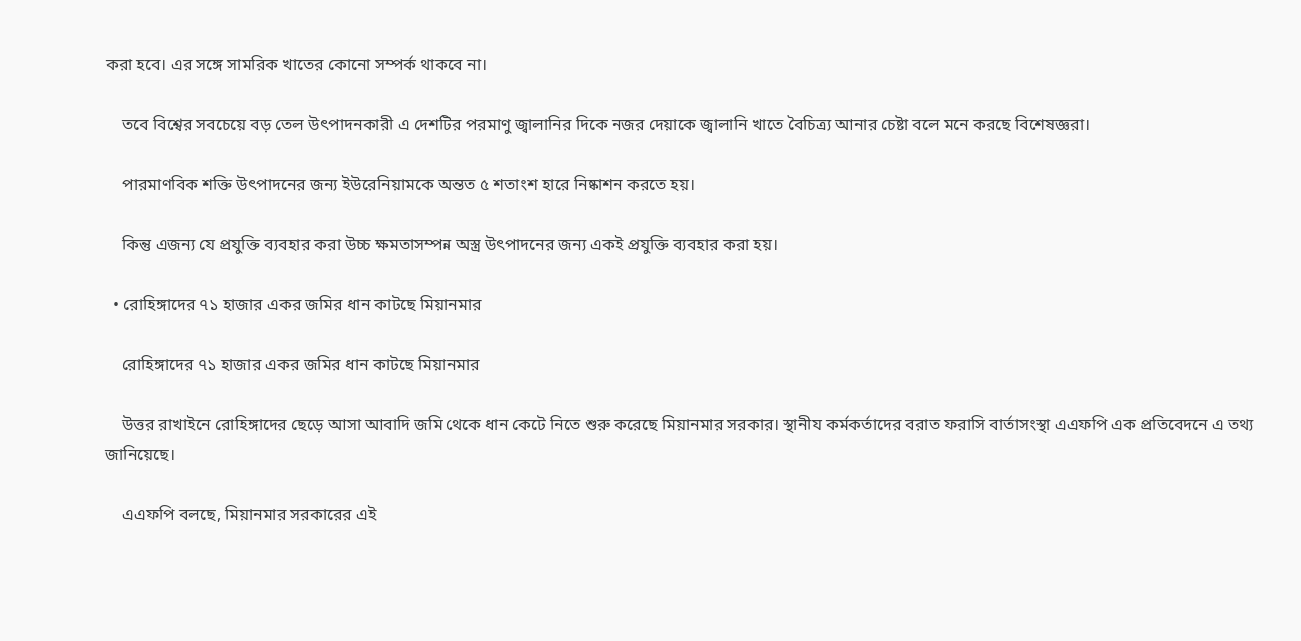করা হবে। এর সঙ্গে সামরিক খাতের কোনো সম্পর্ক থাকবে না।

    তবে বিশ্বের সবচেয়ে বড় তেল উৎপাদনকারী এ দেশটির পরমাণু জ্বালানির দিকে নজর দেয়াকে জ্বালানি খাতে বৈচিত্র্য আনার চেষ্টা বলে মনে করছে বিশেষজ্ঞরা।

    পারমাণবিক শক্তি উৎপাদনের জন্য ইউরেনিয়ামকে অন্তত ৫ শতাংশ হারে নিষ্কাশন করতে হয়।

    কিন্তু এজন্য যে প্রযুক্তি ব্যবহার করা উচ্চ ক্ষমতাসম্পন্ন অস্ত্র উৎপাদনের জন্য একই প্রযুক্তি ব্যবহার করা হয়।

  • রোহিঙ্গাদের ৭১ হাজার একর জমির ধান কাটছে মিয়ানমার

    রোহিঙ্গাদের ৭১ হাজার একর জমির ধান কাটছে মিয়ানমার

    উত্তর রাখাইনে রোহিঙ্গাদের ছেড়ে আসা আবাদি জমি থেকে ধান কেটে নিতে শুরু করেছে মিয়ানমার সরকার। স্থানীয কর্মকর্তাদের বরাত ফরাসি বার্তাসংস্থা এএফপি এক প্রতিবেদনে এ তথ্য জানিয়েছে।

    এএফপি বলছে, মিয়ানমার সরকারের এই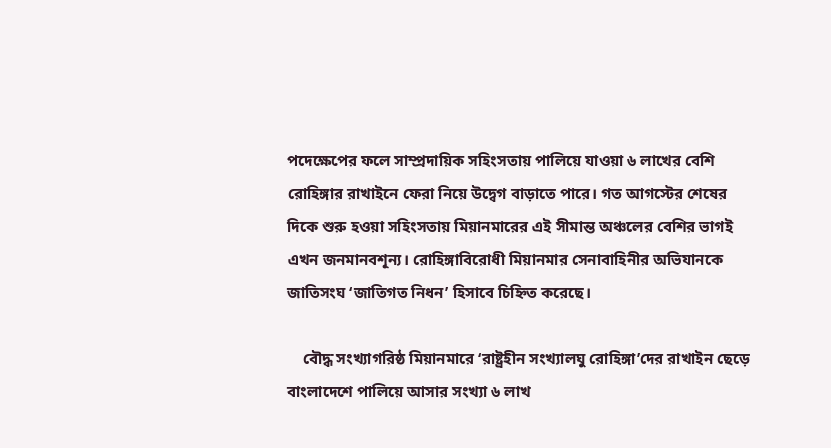পদেক্ষেপের ফলে সাম্প্রদায়িক সহিংসতায় পালিয়ে যাওয়া ৬ লাখের বেশি রোহিঙ্গার রাখাইনে ফেরা নিয়ে উদ্বেগ বাড়াতে পারে। গত আগস্টের শেষের দিকে শুরু হওয়া সহিংসতায় মিয়ানমারের এই সীমান্ত অঞ্চলের বেশির ভাগই এখন জনমানবশূন্য। রোহিঙ্গাবিরোধী মিয়ানমার সেনাবাহিনীর অভিযানকে জাতিসংঘ ‘জাতিগত নিধন’ হিসাবে চিহ্নিত করেছে।

    বৌদ্ধ সংখ্যাগরিষ্ঠ মিয়ানমারে ‘রাষ্ট্রহীন সংখ্যালঘু রোহিঙ্গা’দের রাখাইন ছেড়ে বাংলাদেশে পালিয়ে আসার সংখ্যা ৬ লাখ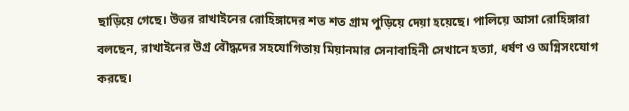ছাড়িয়ে গেছে। উত্তর রাখাইনের রোহিঙ্গাদের শত শত গ্রাম পুড়িয়ে দেয়া হয়েছে। পালিয়ে আসা রোহিঙ্গারা বলছেন, রাখাইনের উগ্র বৌদ্ধদের সহযোগিতায় মিয়ানমার সেনাবাহিনী সেখানে হত্যা, ধর্ষণ ও অগ্নিসংযোগ করছে।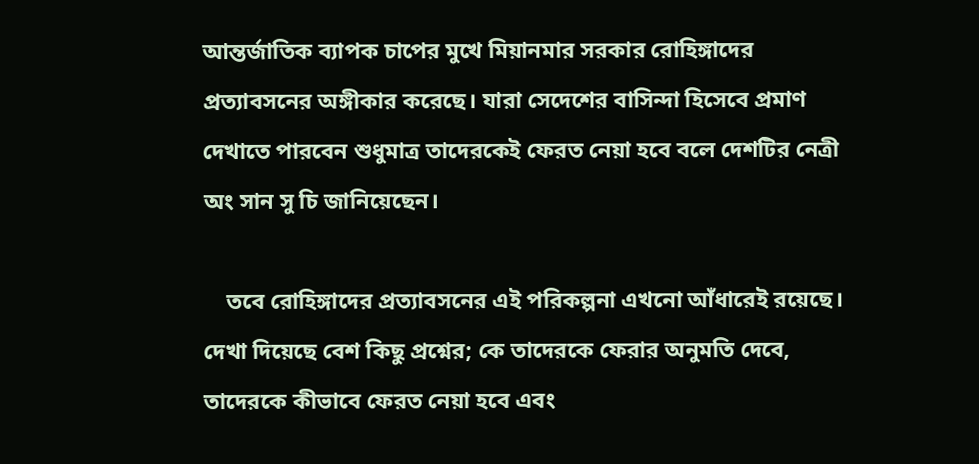আন্তর্জাতিক ব্যাপক চাপের মুখে মিয়ানমার সরকার রোহিঙ্গাদের প্রত্যাবসনের অঙ্গীকার করেছে। যারা সেদেশের বাসিন্দা হিসেবে প্রমাণ দেখাতে পারবেন শুধুমাত্র তাদেরকেই ফেরত নেয়া হবে বলে দেশটির নেত্রী অং সান সু চি জানিয়েছেন।

    তবে রোহিঙ্গাদের প্রত্যাবসনের এই পরিকল্পনা এখনো আঁধারেই রয়েছে। দেখা দিয়েছে বেশ কিছু প্রশ্নের; কে তাদেরকে ফেরার অনুমতি দেবে, তাদেরকে কীভাবে ফেরত নেয়া হবে এবং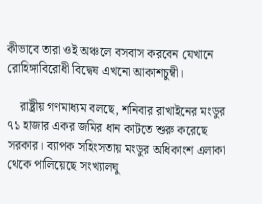কীভাবে তারা ওই অঞ্চলে বসবাস করবেন যেখানে রোহিঙ্গাবিরোধী বিদ্বেষ এখনো আকাশচুম্বী।

    রাষ্ট্রীয় গণমাধ্যম বলছে, শনিবার রাখাইনের মংডুর ৭১ হাজার একর জমির ধান কাটতে শুরু করেছে সরকার। ব্যাপক সহিংসতায় মংডুর অধিকাংশ এলাকা থেকে পালিয়েছে সংখ্যালঘু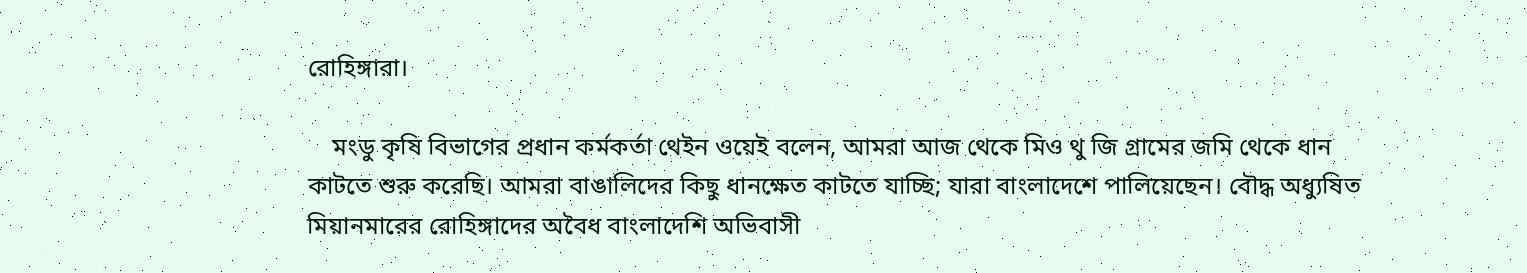রোহিঙ্গারা।

    মংডু কৃষি বিভাগের প্রধান কর্মকর্তা থেইন ওয়েই বলেন, আমরা আজ থেকে মিও থু জি গ্রামের জমি থেকে ধান কাটতে শুরু করেছি। আমরা বাঙালিদের কিছু ধানক্ষেত কাটতে যাচ্ছি; যারা বাংলাদেশে পালিয়েছেন। বৌদ্ধ অধ্যুষিত মিয়ানমারের রোহিঙ্গাদের অবৈধ বাংলাদেশি অভিবাসী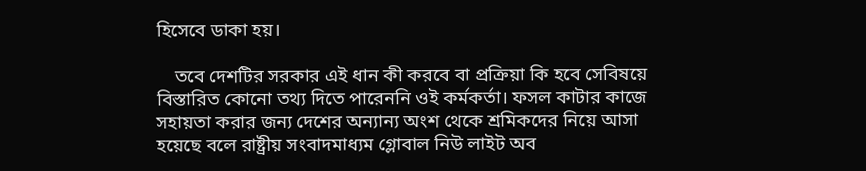হিসেবে ডাকা হয়।

    তবে দেশটির সরকার এই ধান কী করবে বা প্রক্রিয়া কি হবে সেবিষয়ে বিস্তারিত কোনো তথ্য দিতে পারেননি ওই কর্মকর্তা। ফসল কাটার কাজে সহায়তা করার জন্য দেশের অন্যান্য অংশ থেকে শ্রমিকদের নিয়ে আসা হয়েছে বলে রাষ্ট্রীয় সংবাদমাধ্যম গ্লোবাল নিউ লাইট অব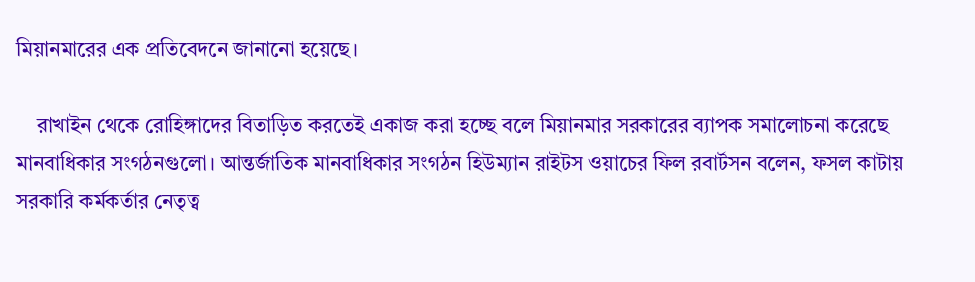মিয়ানমারের এক প্রতিবেদনে জানানো হয়েছে।

    রাখাইন থেকে রোহিঙ্গাদের বিতাড়িত করতেই একাজ করা হচ্ছে বলে মিয়ানমার সরকারের ব্যাপক সমালোচনা করেছে মানবাধিকার সংগঠনগুলো। আন্তর্জাতিক মানবাধিকার সংগঠন হিউম্যান রাইটস ওয়াচের ফিল রবার্টসন বলেন, ফসল কাটায় সরকারি কর্মকর্তার নেতৃত্ব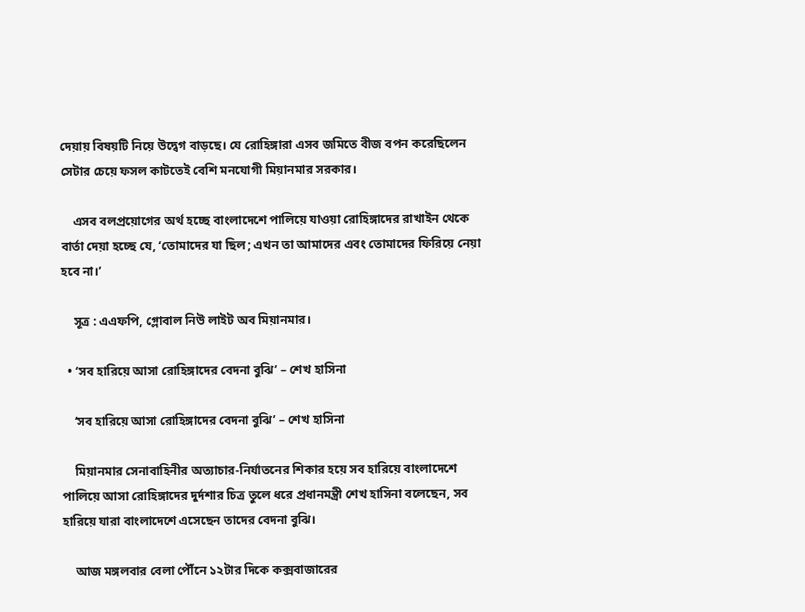দেয়ায় বিষয়টি নিয়ে উদ্বেগ বাড়ছে। যে রোহিঙ্গারা এসব জমিতে বীজ বপন করেছিলেন সেটার চেয়ে ফসল কাটতেই বেশি মনযোগী মিয়ানমার সরকার।

    এসব বলপ্রয়োগের অর্থ হচ্ছে বাংলাদেশে পালিয়ে যাওয়া রোহিঙ্গাদের রাখাইন থেকে বার্তা দেয়া হচ্ছে যে, ‘তোমাদের যা ছিল; এখন তা আমাদের এবং তোমাদের ফিরিয়ে নেয়া হবে না।’

    সূত্র : এএফপি, গ্লোবাল নিউ লাইট অব মিয়ানমার।

  • ‘সব হারিয়ে আসা রোহিঙ্গাদের বেদনা বুঝি’ – শেখ হাসিনা

    ‘সব হারিয়ে আসা রোহিঙ্গাদের বেদনা বুঝি’ – শেখ হাসিনা

    মিয়ানমার সেনাবাহিনীর অত্যাচার-নির্যাতনের শিকার হয়ে সব হারিয়ে বাংলাদেশে পালিয়ে আসা রোহিঙ্গাদের দুর্দশার চিত্র তুলে ধরে প্রধানমন্ত্রী শেখ হাসিনা বলেছেন, সব হারিয়ে যারা বাংলাদেশে এসেছেন তাদের বেদনা বুঝি।

    আজ মঙ্গলবার বেলা পৌঁনে ১২টার দিকে কক্সবাজারের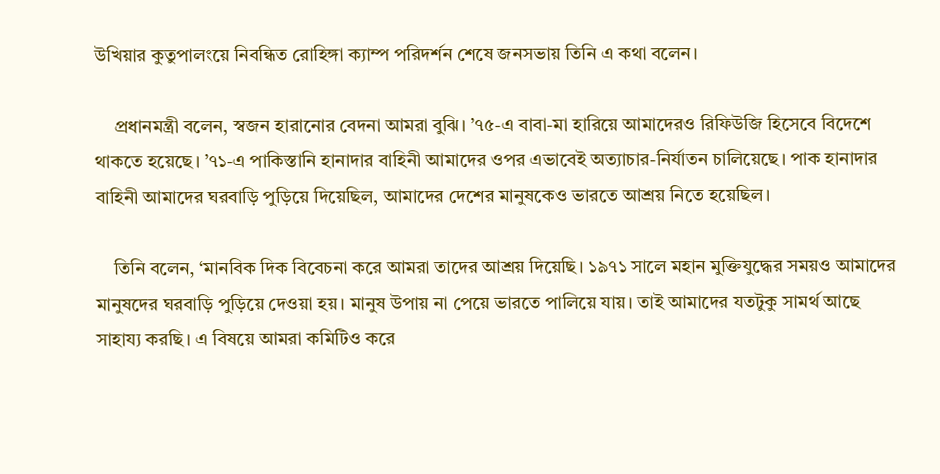উখিয়ার কুতুপালংয়ে নিবন্ধিত রোহিঙ্গা ক্যাম্প পরিদর্শন শেষে জনসভায় তিনি এ কথা বলেন।

    প্রধানমন্ত্রী বলেন, স্বজন হারানোর বেদনা আমরা বুঝি। ’৭৫-এ বাবা-মা হারিয়ে আমাদেরও রিফিউজি হিসেবে বিদেশে থাকতে হয়েছে। ’৭১-এ পাকিস্তানি হানাদার বাহিনী আমাদের ওপর এভাবেই অত্যাচার-নির্যাতন চালিয়েছে। পাক হানাদার বাহিনী আমাদের ঘরবাড়ি পুড়িয়ে দিয়েছিল, আমাদের দেশের মানুষকেও ভারতে আশ্রয় নিতে হয়েছিল।

    তিনি বলেন, ‘মানবিক দিক বিবেচনা করে আমরা তাদের আশ্রয় দিয়েছি। ১৯৭১ সালে মহান মুক্তিযুদ্ধের সময়ও আমাদের মানুষদের ঘরবাড়ি পুড়িয়ে দেওয়া হয়। মানুষ উপায় না পেয়ে ভারতে পালিয়ে যায়। তাই আমাদের যতটুকু সামর্থ আছে সাহায্য করছি। এ বিষয়ে আমরা কমিটিও করে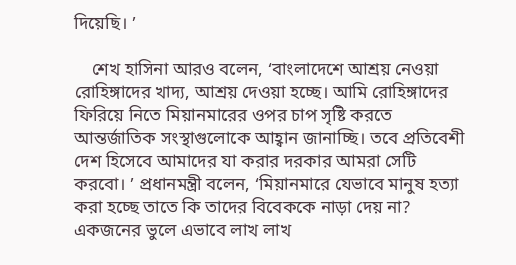দিয়েছি। ’

    শেখ হাসিনা আরও বলেন, ‘বাংলাদেশে আশ্রয় নেওয়া রোহিঙ্গাদের খাদ্য, আশ্রয় দেওয়া হচ্ছে। আমি রোহিঙ্গাদের ফিরিয়ে নিতে মিয়ানমারের ওপর চাপ সৃষ্টি করতে আন্তর্জাতিক সংস্থাগুলোকে আহ্বান জানাচ্ছি। তবে প্রতিবেশী দেশ হিসেবে আমাদের যা করার দরকার আমরা সেটি করবো। ’ প্রধানমন্ত্রী বলেন, ‘মিয়ানমারে যেভাবে মানুষ হত্যা করা হচ্ছে তাতে কি তাদের বিবেককে নাড়া দেয় না? একজনের ভুলে এভাবে লাখ লাখ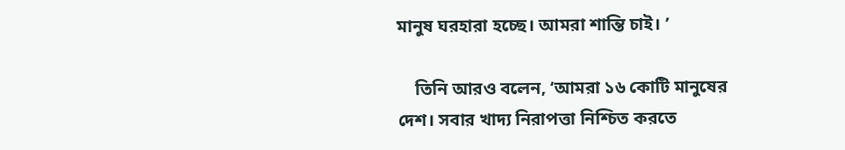মানুষ ঘরহারা হচ্ছে। আমরা শান্তি চাই। ’

    তিনি আরও বলেন, ‘আমরা ১৬ কোটি মানুষের দেশ। সবার খাদ্য নিরাপত্তা নিশ্চিত করতে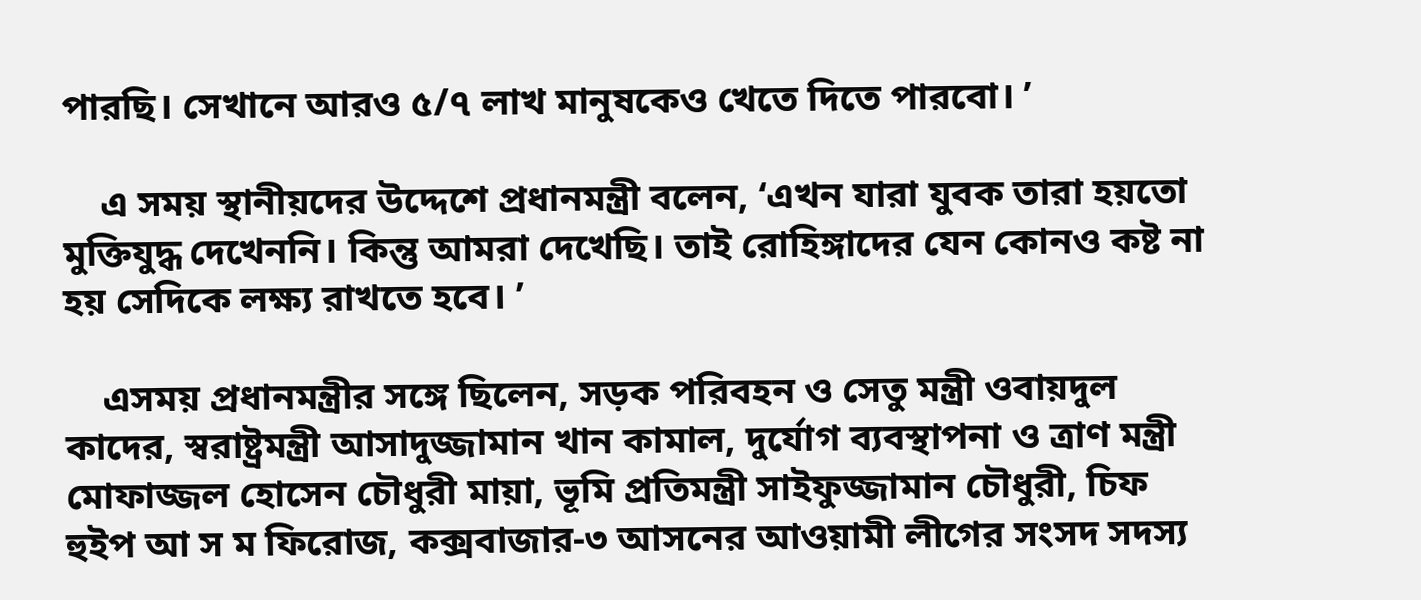পারছি। সেখানে আরও ৫/৭ লাখ মানুষকেও খেতে দিতে পারবো। ’

    এ সময় স্থানীয়দের উদ্দেশে প্রধানমন্ত্রী বলেন, ‘এখন যারা যুবক তারা হয়তো মুক্তিযুদ্ধ দেখেননি। কিন্তু আমরা দেখেছি। তাই রোহিঙ্গাদের যেন কোনও কষ্ট না হয় সেদিকে লক্ষ্য রাখতে হবে। ’

    এসময় প্রধানমন্ত্রীর সঙ্গে ছিলেন, সড়ক পরিবহন ও সেতু মন্ত্রী ওবায়দুল কাদের, স্বরাষ্ট্রমন্ত্রী আসাদুজ্জামান খান কামাল, দুর্যোগ ব্যবস্থাপনা ও ত্রাণ মন্ত্রী মোফাজ্জল হোসেন চৌধুরী মায়া, ভূমি প্রতিমন্ত্রী সাইফুজ্জামান চৌধুরী, চিফ হুইপ আ স ম ফিরোজ, কক্সবাজার-৩ আসনের আওয়ামী লীগের সংসদ সদস্য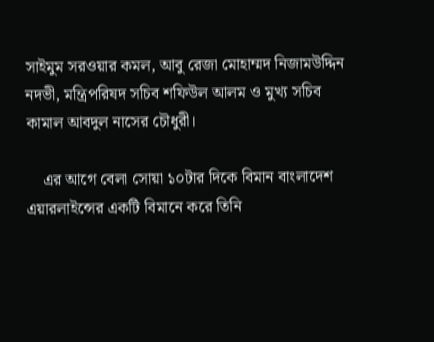সাইমুম সরওয়ার কমল, আবু রেজা মোহাম্মদ নিজামউদ্দিন নদভী, মন্ত্রিপরিষদ সচিব শফিউল আলম ও মুখ্য সচিব কামাল আবদুল নাসের চৌধুরী।

    এর আগে বেলা সোয়া ১০টার দিকে বিমান বাংলাদেশ এয়ারলাইন্সের একটি বিমানে করে তিনি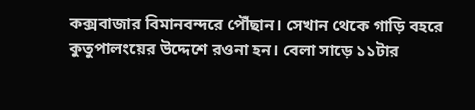কক্সবাজার বিমানবন্দরে পৌঁছান। সেখান থেকে গাড়ি বহরে কুতুপালংয়ের উদ্দেশে রওনা হন। বেলা সাড়ে ১১টার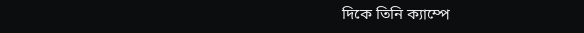দিকে তিনি ক্যাম্পে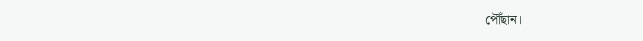পৌঁছান।